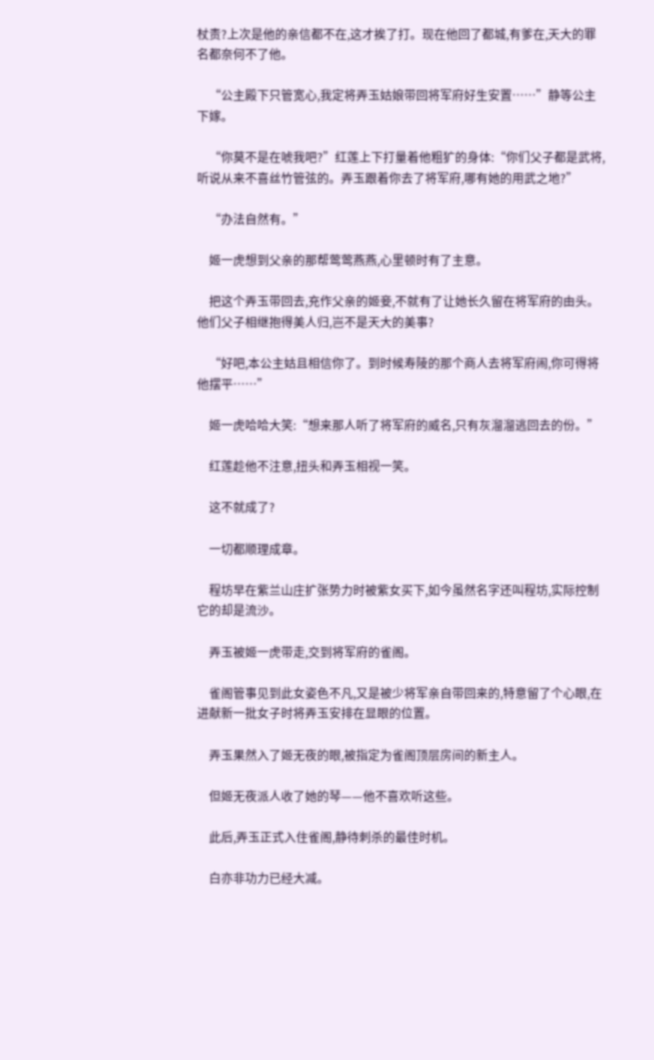杖责?上次是他的亲信都不在,这才挨了打。现在他回了都城,有爹在,天大的罪名都奈何不了他。

    “公主殿下只管宽心,我定将弄玉姑娘带回将军府好生安置……”静等公主下嫁。

    “你莫不是在唬我吧?”红莲上下打量着他粗犷的身体:“你们父子都是武将,听说从来不喜丝竹管弦的。弄玉跟着你去了将军府,哪有她的用武之地?”

    “办法自然有。”

    姬一虎想到父亲的那帮莺莺燕燕,心里顿时有了主意。

    把这个弄玉带回去,充作父亲的姬妾,不就有了让她长久留在将军府的由头。他们父子相继抱得美人归,岂不是天大的美事?

    “好吧,本公主姑且相信你了。到时候寿陵的那个商人去将军府闹,你可得将他摆平……”

    姬一虎哈哈大笑:“想来那人听了将军府的威名,只有灰溜溜逃回去的份。”

    红莲趁他不注意,扭头和弄玉相视一笑。

    这不就成了?

    一切都顺理成章。

    程坊早在紫兰山庄扩张势力时被紫女买下,如今虽然名字还叫程坊,实际控制它的却是流沙。

    弄玉被姬一虎带走,交到将军府的雀阁。

    雀阁管事见到此女姿色不凡,又是被少将军亲自带回来的,特意留了个心眼,在进献新一批女子时将弄玉安排在显眼的位置。

    弄玉果然入了姬无夜的眼,被指定为雀阁顶层房间的新主人。

    但姬无夜派人收了她的琴——他不喜欢听这些。

    此后,弄玉正式入住雀阁,静待刺杀的最佳时机。

    白亦非功力已经大减。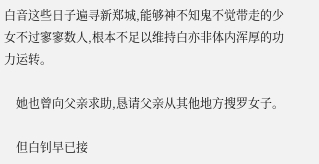白音这些日子遍寻新郑城,能够神不知鬼不觉带走的少女不过寥寥数人,根本不足以维持白亦非体内浑厚的功力运转。

    她也曾向父亲求助,恳请父亲从其他地方搜罗女子。

    但白钊早已接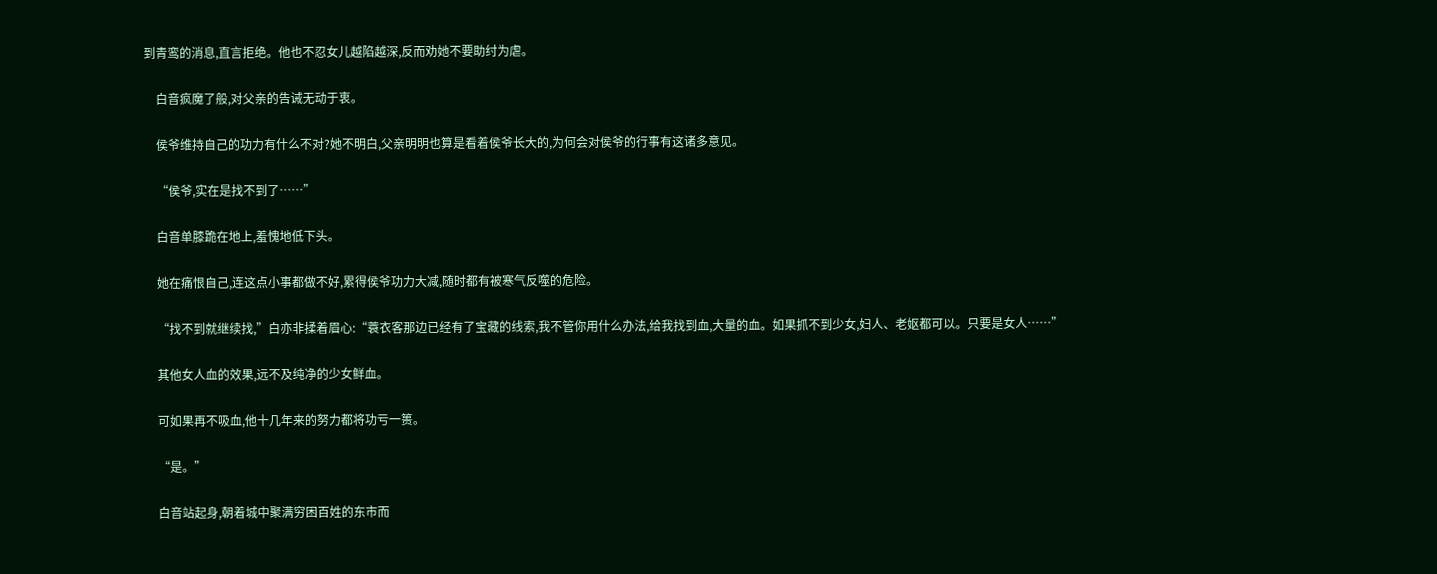到青鸾的消息,直言拒绝。他也不忍女儿越陷越深,反而劝她不要助纣为虐。

    白音疯魔了般,对父亲的告诫无动于衷。

    侯爷维持自己的功力有什么不对?她不明白,父亲明明也算是看着侯爷长大的,为何会对侯爷的行事有这诸多意见。

    “侯爷,实在是找不到了……”

    白音单膝跪在地上,羞愧地低下头。

    她在痛恨自己,连这点小事都做不好,累得侯爷功力大减,随时都有被寒气反噬的危险。

    “找不到就继续找,”白亦非揉着眉心:“蓑衣客那边已经有了宝藏的线索,我不管你用什么办法,给我找到血,大量的血。如果抓不到少女,妇人、老妪都可以。只要是女人……”

    其他女人血的效果,远不及纯净的少女鲜血。

    可如果再不吸血,他十几年来的努力都将功亏一篑。

    “是。”

    白音站起身,朝着城中聚满穷困百姓的东市而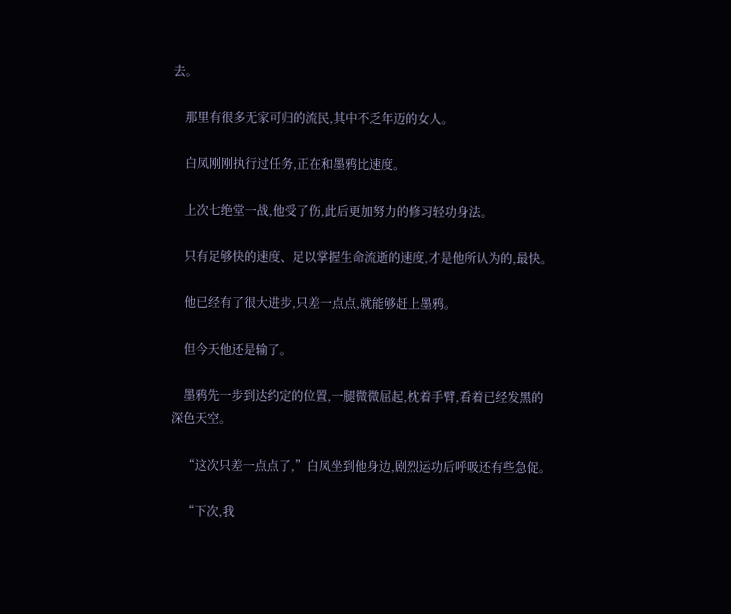去。

    那里有很多无家可归的流民,其中不乏年迈的女人。

    白凤刚刚执行过任务,正在和墨鸦比速度。

    上次七绝堂一战,他受了伤,此后更加努力的修习轻功身法。

    只有足够快的速度、足以掌握生命流逝的速度,才是他所认为的,最快。

    他已经有了很大进步,只差一点点,就能够赶上墨鸦。

    但今天他还是输了。

    墨鸦先一步到达约定的位置,一腿微微屈起,枕着手臂,看着已经发黑的深色天空。

    “这次只差一点点了,”白凤坐到他身边,剧烈运功后呼吸还有些急促。

    “下次,我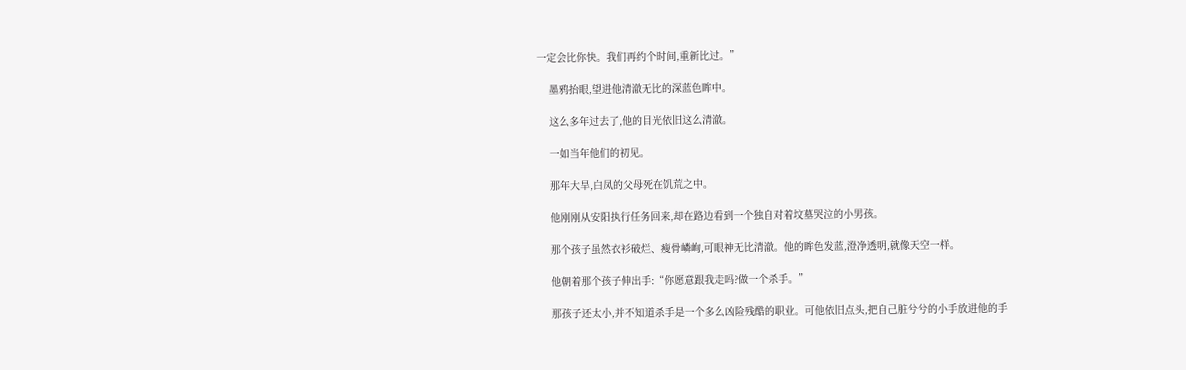一定会比你快。我们再约个时间,重新比过。”

    墨鸦抬眼,望进他清澈无比的深蓝色眸中。

    这么多年过去了,他的目光依旧这么清澈。

    一如当年他们的初见。

    那年大旱,白凤的父母死在饥荒之中。

    他刚刚从安阳执行任务回来,却在路边看到一个独自对着坟墓哭泣的小男孩。

    那个孩子虽然衣衫破烂、瘦骨嶙峋,可眼神无比清澈。他的眸色发蓝,澄净透明,就像天空一样。

    他朝着那个孩子伸出手:“你愿意跟我走吗?做一个杀手。”

    那孩子还太小,并不知道杀手是一个多么凶险残酷的职业。可他依旧点头,把自己脏兮兮的小手放进他的手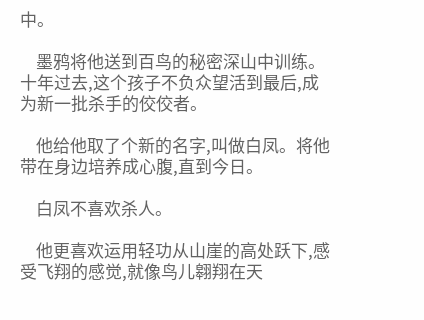中。

    墨鸦将他送到百鸟的秘密深山中训练。十年过去,这个孩子不负众望活到最后,成为新一批杀手的佼佼者。

    他给他取了个新的名字,叫做白凤。将他带在身边培养成心腹,直到今日。

    白凤不喜欢杀人。

    他更喜欢运用轻功从山崖的高处跃下,感受飞翔的感觉,就像鸟儿翱翔在天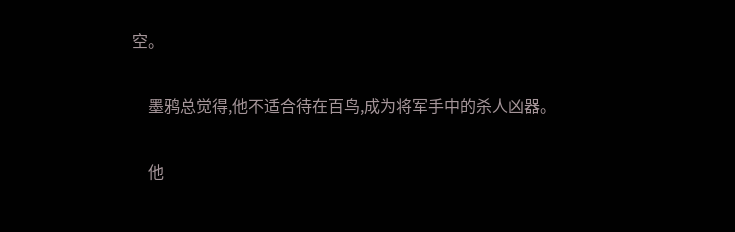空。

    墨鸦总觉得,他不适合待在百鸟,成为将军手中的杀人凶器。

    他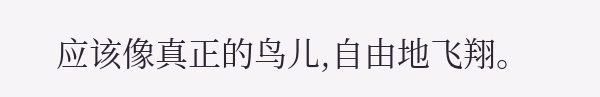应该像真正的鸟儿,自由地飞翔。